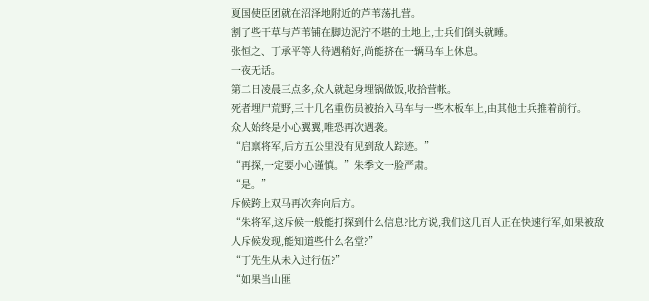夏国使臣团就在沼泽地附近的芦苇荡扎营。
割了些干草与芦苇铺在脚边泥泞不堪的土地上,士兵们倒头就睡。
张恒之、丁承平等人待遇稍好,尚能挤在一辆马车上休息。
一夜无话。
第二日凌晨三点多,众人就起身埋锅做饭,收拾营帐。
死者埋尸荒野,三十几名重伤员被抬入马车与一些木板车上,由其他士兵推着前行。
众人始终是小心翼翼,唯恐再次遇袭。
“启禀将军,后方五公里没有见到敌人踪迹。”
“再探,一定要小心谨慎。”朱季文一脸严肃。
“是。”
斥候跨上双马再次奔向后方。
“朱将军,这斥候一般能打探到什么信息?比方说,我们这几百人正在快速行军,如果被敌人斥候发现,能知道些什么名堂?”
“丁先生从未入过行伍?”
“如果当山匪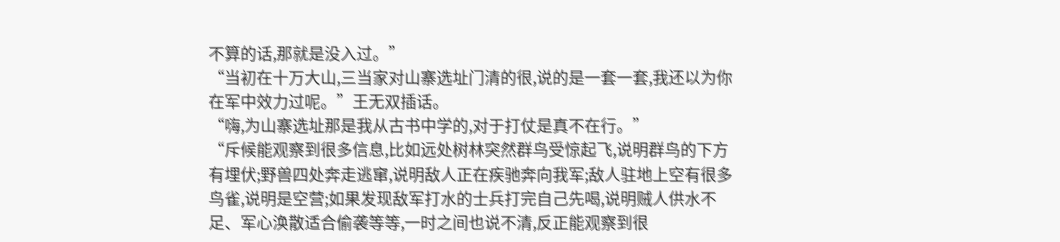不算的话,那就是没入过。”
“当初在十万大山,三当家对山寨选址门清的很,说的是一套一套,我还以为你在军中效力过呢。”王无双插话。
“嗨,为山寨选址那是我从古书中学的,对于打仗是真不在行。”
“斥候能观察到很多信息,比如远处树林突然群鸟受惊起飞,说明群鸟的下方有埋伏;野兽四处奔走逃窜,说明敌人正在疾驰奔向我军;敌人驻地上空有很多鸟雀,说明是空营;如果发现敌军打水的士兵打完自己先喝,说明贼人供水不足、军心涣散适合偷袭等等,一时之间也说不清,反正能观察到很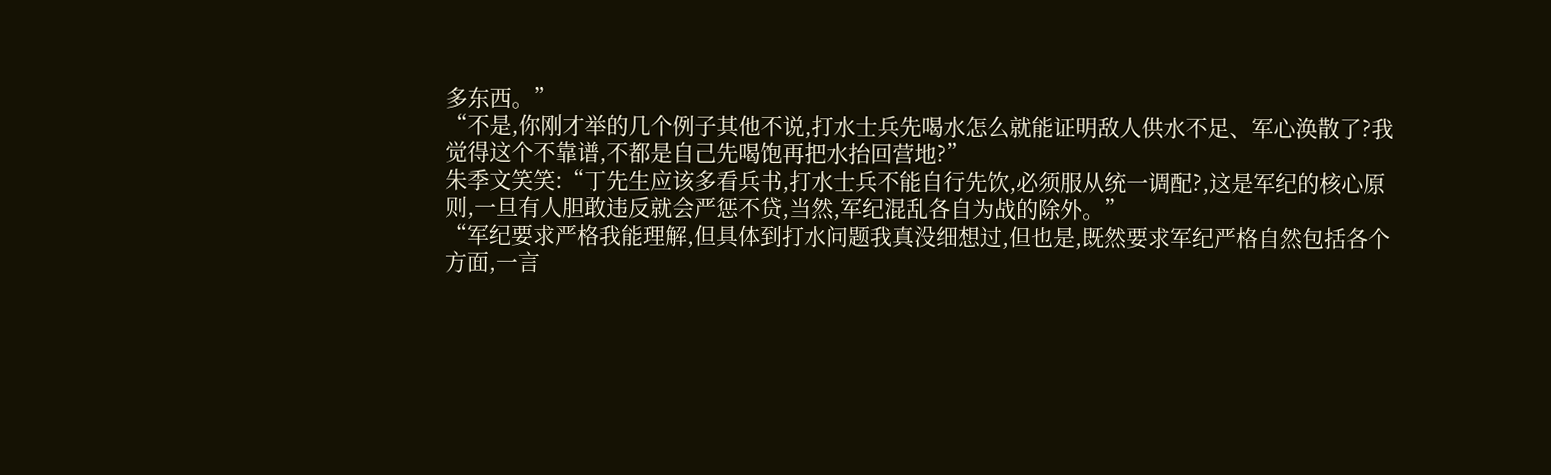多东西。”
“不是,你刚才举的几个例子其他不说,打水士兵先喝水怎么就能证明敌人供水不足、军心涣散了?我觉得这个不靠谱,不都是自己先喝饱再把水抬回营地?”
朱季文笑笑:“丁先生应该多看兵书,打水士兵不能自行先饮,必须服从统一调配?,这是军纪的核心原则,一旦有人胆敢违反就会严惩不贷,当然,军纪混乱各自为战的除外。”
“军纪要求严格我能理解,但具体到打水问题我真没细想过,但也是,既然要求军纪严格自然包括各个方面,一言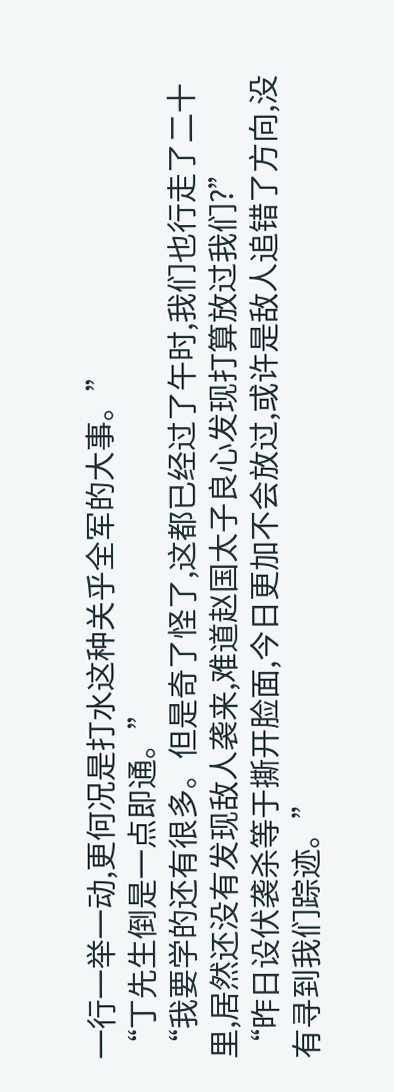一行一举一动,更何况是打水这种关乎全军的大事。”
“丁先生倒是一点即通。”
“我要学的还有很多。但是奇了怪了,这都已经过了午时,我们也行走了二十里,居然还没有发现敌人袭来,难道赵国太子良心发现打算放过我们?”
“昨日设伏袭杀等于撕开脸面,今日更加不会放过,或许是敌人追错了方向,没有寻到我们踪迹。”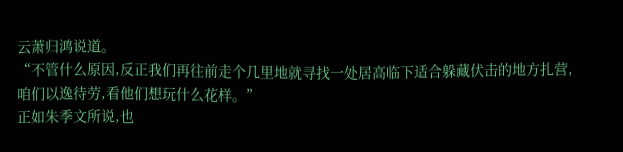云萧归鸿说道。
“不管什么原因,反正我们再往前走个几里地就寻找一处居高临下适合躲藏伏击的地方扎营,咱们以逸待劳,看他们想玩什么花样。”
正如朱季文所说,也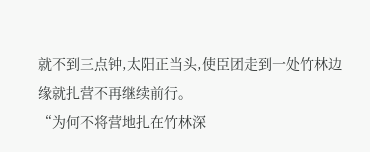就不到三点钟,太阳正当头,使臣团走到一处竹林边缘就扎营不再继续前行。
“为何不将营地扎在竹林深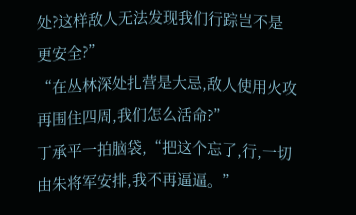处?这样敌人无法发现我们行踪岂不是更安全?”
“在丛林深处扎营是大忌,敌人使用火攻再围住四周,我们怎么活命?”
丁承平一拍脑袋,“把这个忘了,行,一切由朱将军安排,我不再逼逼。”